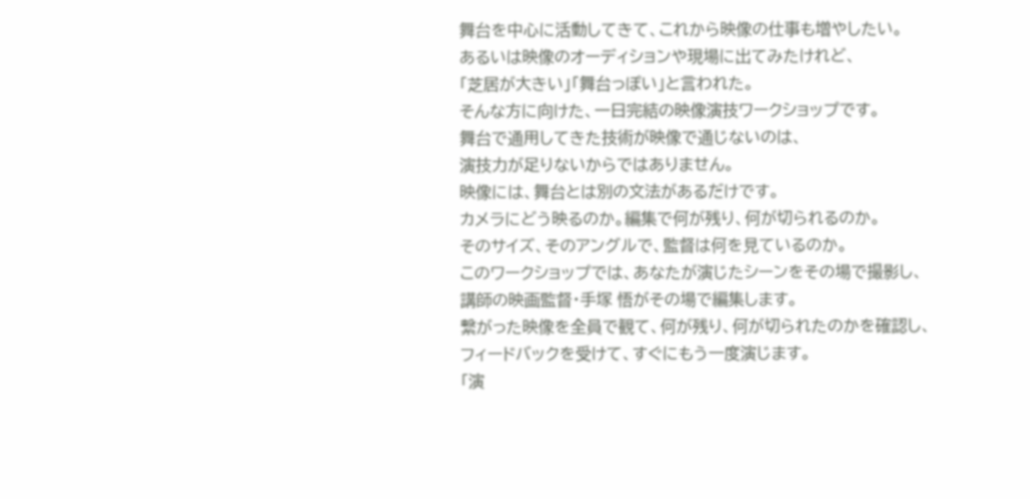舞台を中心に活動してきて、これから映像の仕事も増やしたい。
あるいは映像のオーディションや現場に出てみたけれど、
「芝居が大きい」「舞台っぽい」と言われた。
そんな方に向けた、一日完結の映像演技ワークショップです。
舞台で通用してきた技術が映像で通じないのは、
演技力が足りないからではありません。
映像には、舞台とは別の文法があるだけです。
カメラにどう映るのか。編集で何が残り、何が切られるのか。
そのサイズ、そのアングルで、監督は何を見ているのか。
このワークショップでは、あなたが演じたシーンをその場で撮影し、
講師の映画監督・手塚 悟がその場で編集します。
繋がった映像を全員で観て、何が残り、何が切られたのかを確認し、
フィードバックを受けて、すぐにもう一度演じます。
「演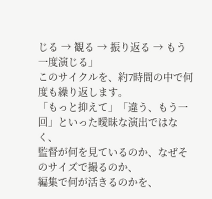じる → 観る → 振り返る → もう一度演じる」
このサイクルを、約7時間の中で何度も繰り返します。
「もっと抑えて」「違う、もう一回」といった曖昧な演出ではなく、
監督が何を見ているのか、なぜそのサイズで撮るのか、
編集で何が活きるのかを、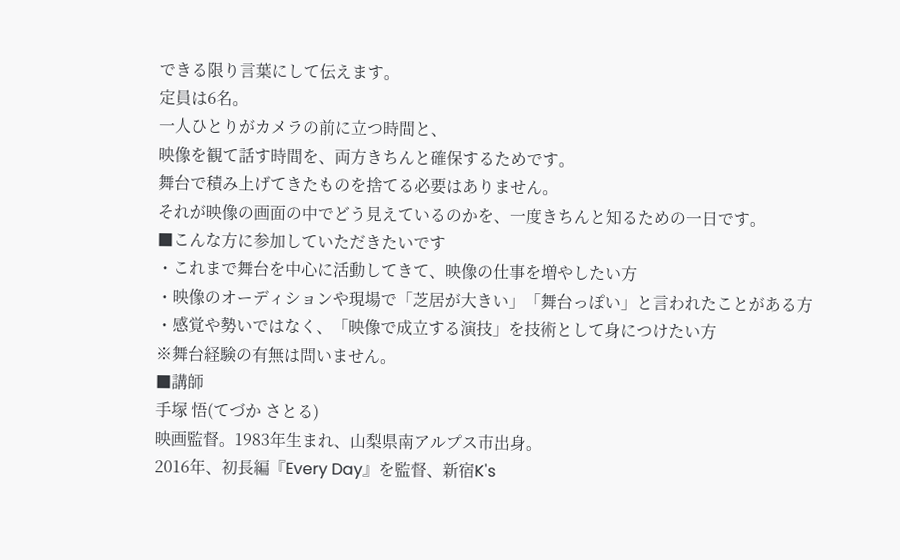できる限り言葉にして伝えます。
定員は6名。
一人ひとりがカメラの前に立つ時間と、
映像を観て話す時間を、両方きちんと確保するためです。
舞台で積み上げてきたものを捨てる必要はありません。
それが映像の画面の中でどう見えているのかを、一度きちんと知るための一日です。
■こんな方に参加していただきたいです
・これまで舞台を中心に活動してきて、映像の仕事を増やしたい方
・映像のオーディションや現場で「芝居が大きい」「舞台っぽい」と言われたことがある方
・感覚や勢いではなく、「映像で成立する演技」を技術として身につけたい方
※舞台経験の有無は問いません。
■講師
手塚 悟(てづか さとる)
映画監督。1983年生まれ、山梨県南アルプス市出身。
2016年、初長編『Every Day』を監督、新宿K's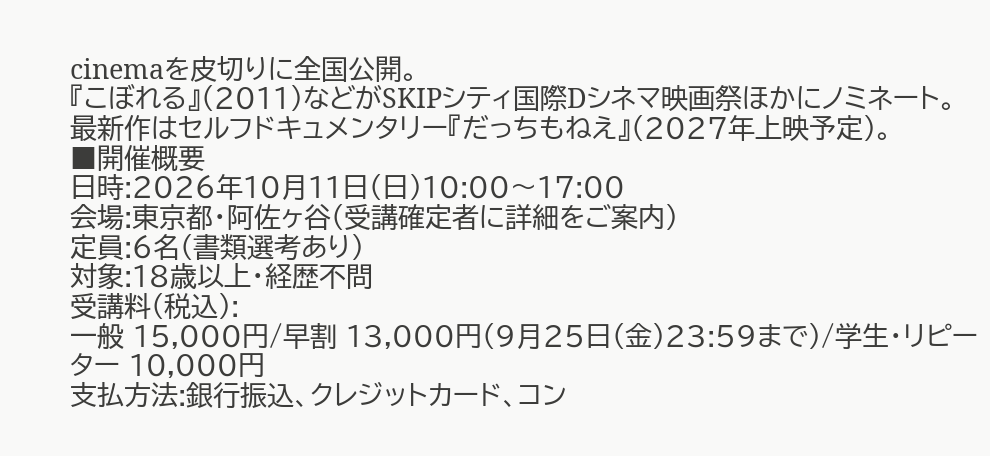cinemaを皮切りに全国公開。
『こぼれる』(2011)などがSKIPシティ国際Dシネマ映画祭ほかにノミネート。
最新作はセルフドキュメンタリー『だっちもねえ』(2027年上映予定)。
■開催概要
日時:2026年10月11日(日)10:00〜17:00
会場:東京都・阿佐ヶ谷(受講確定者に詳細をご案内)
定員:6名(書類選考あり)
対象:18歳以上・経歴不問
受講料(税込):
一般 15,000円/早割 13,000円(9月25日(金)23:59まで)/学生・リピーター 10,000円
支払方法:銀行振込、クレジットカード、コン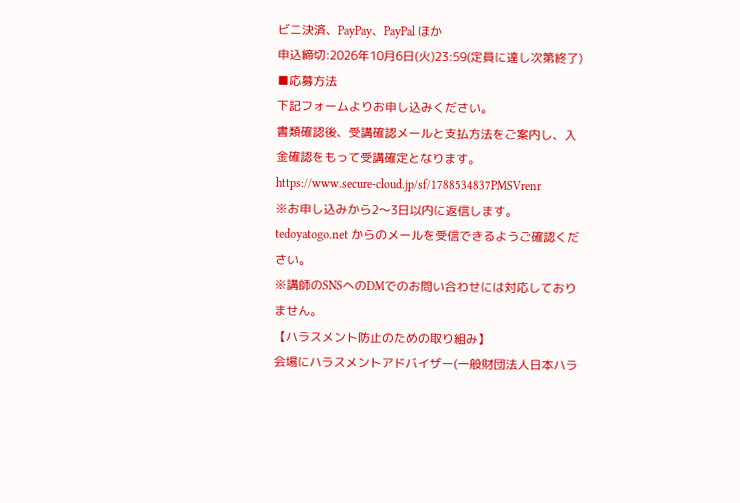ビニ決済、PayPay、PayPal ほか
申込締切:2026年10月6日(火)23:59(定員に達し次第終了)
■応募方法
下記フォームよりお申し込みください。
書類確認後、受講確認メールと支払方法をご案内し、入金確認をもって受講確定となります。
https://www.secure-cloud.jp/sf/1788534837PMSVrenr
※お申し込みから2〜3日以内に返信します。tedoyatogo.net からのメールを受信できるようご確認ください。
※講師のSNSへのDMでのお問い合わせには対応しておりません。
【ハラスメント防止のための取り組み】
会場にハラスメントアドバイザー(一般財団法人日本ハラ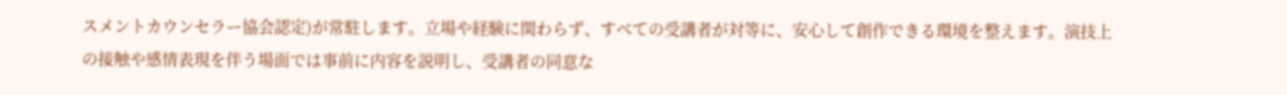スメントカウンセラー協会認定)が常駐します。立場や経験に関わらず、すべての受講者が対等に、安心して創作できる環境を整えます。演技上の接触や感情表現を伴う場面では事前に内容を説明し、受講者の同意な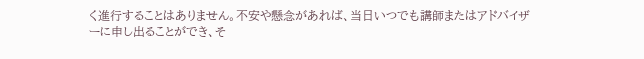く進行することはありません。不安や懸念があれば、当日いつでも講師またはアドバイザーに申し出ることができ、そ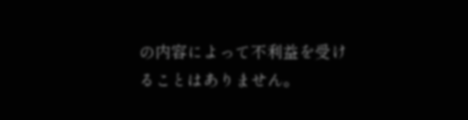の内容によって不利益を受けることはありません。